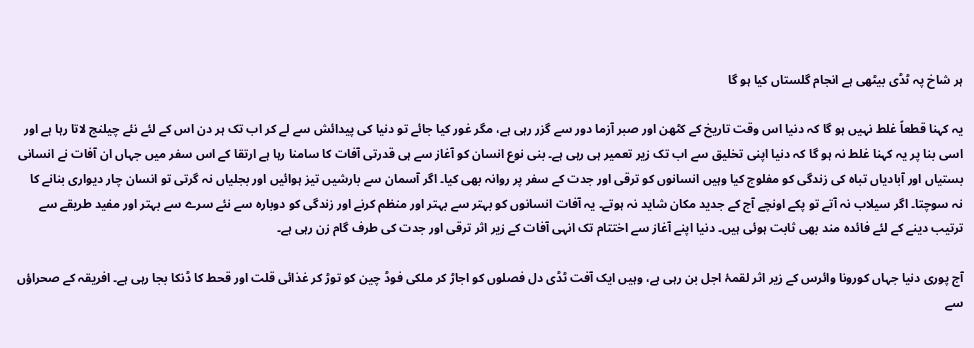ہر شاخ پہ ٹڈی بیٹھی ہے انجام گلستاں کیا ہو گا

یہ کہنا قطعاً غلط نہیں ہو گا کہ دنیا اس وقت تاریخ کے کٹھن اور صبر آزما دور سے گزر رہی ہے، مگر غور کیا جائے تو دنیا کی پیدائش سے لے کر اب تک ہر دن اس کے لئے نئے چیلنج لاتا رہا ہے اور اسی بنا پر یہ کہنا غلط نہ ہو گا کہ دنیا اپنی تخلیق سے اب تک زیر تعمیر ہی رہی ہے۔ بنی نوع انسان کو آغاز سے ہی قدرتی آفات کا سامنا رہا ہے ارتقا کے اس سفر میں جہاں ان آفات نے انسانی بستیاں اور آبادیاں تباہ کی زندگی کو مفلوج کیا وہیں انسانوں کو ترقی اور جدت کے سفر پر روانہ بھی کیا۔ اگر آسمان سے بارشیں تیز ہوائیں اور بجلیاں نہ گرتی تو انسان چار دیواری بنانے کا نہ سوچتا۔ اگر سیلاب نہ آتے تو پکے اونچے آج کے جدید مکان شاید نہ ہوتے۔ یہ آفات انسانوں کو بہتر سے بہتر اور منظم کرنے اور زندگی کو دوبارہ سے نئے سرے سے بہتر اور مفید طریقے سے ترتیب دینے کے لئے فائدہ مند بھی ثابت ہوئی ہیں۔ دنیا اپنے آغاز سے اختتام تک انہی آفات کے زیر اثر ترقی اور جدت کی طرف گام زن رہی ہے۔

آج پوری دنیا جہاں کورونا وائرس کے زیر اثر لقمۂ اجل بن رہی ہے، وہیں ایک آفت ٹڈی دل فصلوں کو اجاڑ کر ملکی فوڈ چین کو توڑ کر غذائی قلت اور قحط کا ڈنکا بجا رہی ہے۔ افریقہ کے صحراؤں سے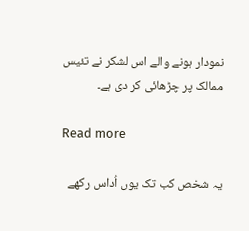نمودار ہونے والے اس لشکر نے تئیس ممالک پر چڑھائی کر دی ہے۔

Read more

یہ شخص کب تک یوں اُداس رکھے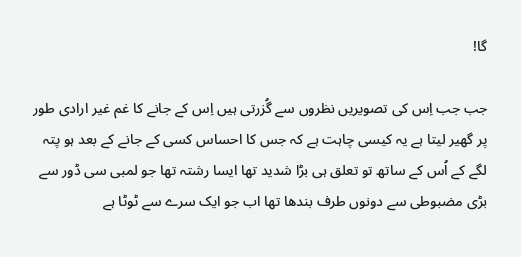گا!

جب جب اِس کی تصویریں نظروں سے گُزرتی ہیں اِس کے جانے کا غم غیر ارادی طور پر گھیر لیتا ہے یہ کیسی چاہت ہے کہ جس کا احساس کسی کے جانے کے بعد ہو پتہ لگے کے اُس کے ساتھ تو تعلق ہی بڑا شدید تھا ایسا رشتہ تھا جو لمبی سی ڈور سے بڑی مضبوطی سے دونوں طرف بندھا تھا اب جو ایک سرے سے ٹوٹا ہے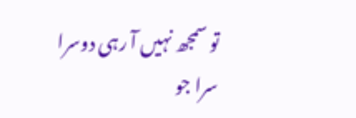تو سمجھ نہیں آ رہی دوسرا سرا جو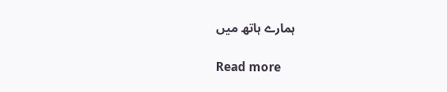ہمارے ہاتھ میں

Read more